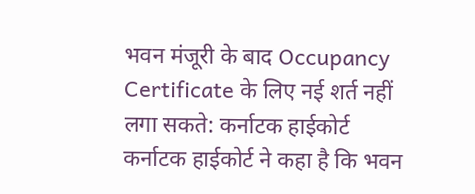भवन मंजूरी के बाद Occupancy Certificate के लिए नई शर्त नहीं लगा सकते: कर्नाटक हाईकोर्ट
कर्नाटक हाईकोर्ट ने कहा है कि भवन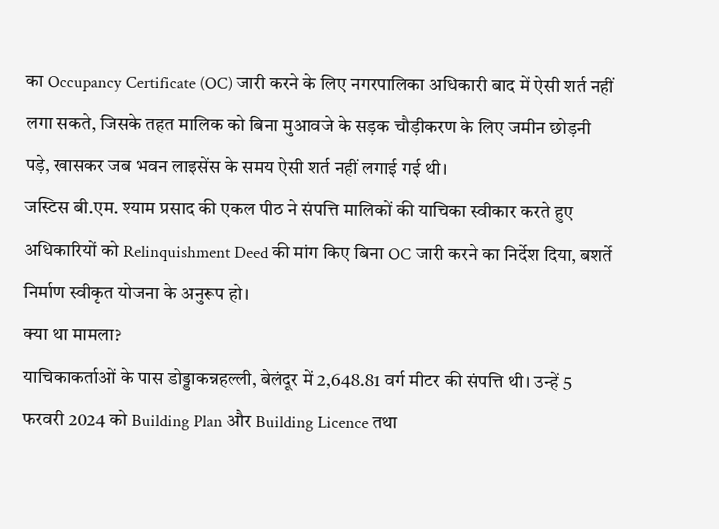का Occupancy Certificate (OC) जारी करने के लिए नगरपालिका अधिकारी बाद में ऐसी शर्त नहीं लगा सकते, जिसके तहत मालिक को बिना मुआवजे के सड़क चौड़ीकरण के लिए जमीन छोड़नी पड़े, खासकर जब भवन लाइसेंस के समय ऐसी शर्त नहीं लगाई गई थी।
जस्टिस बी.एम. श्याम प्रसाद की एकल पीठ ने संपत्ति मालिकों की याचिका स्वीकार करते हुए अधिकारियों को Relinquishment Deed की मांग किए बिना OC जारी करने का निर्देश दिया, बशर्ते निर्माण स्वीकृत योजना के अनुरूप हो।
क्या था मामला?
याचिकाकर्ताओं के पास डोड्डाकन्नहल्ली, बेलंदूर में 2,648.81 वर्ग मीटर की संपत्ति थी। उन्हें 5 फरवरी 2024 को Building Plan और Building Licence तथा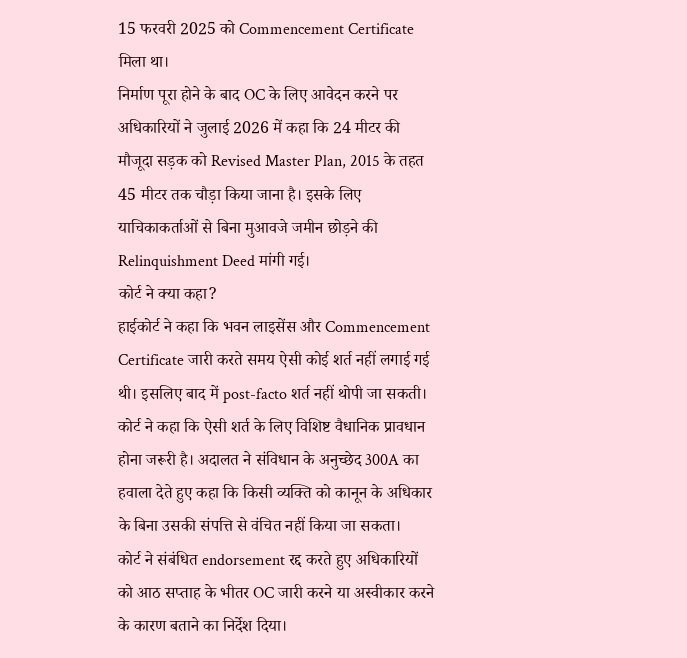15 फरवरी 2025 को Commencement Certificate मिला था।
निर्माण पूरा होने के बाद OC के लिए आवेदन करने पर अधिकारियों ने जुलाई 2026 में कहा कि 24 मीटर की मौजूदा सड़क को Revised Master Plan, 2015 के तहत 45 मीटर तक चौड़ा किया जाना है। इसके लिए याचिकाकर्ताओं से बिना मुआवजे जमीन छोड़ने की Relinquishment Deed मांगी गई।
कोर्ट ने क्या कहा?
हाईकोर्ट ने कहा कि भवन लाइसेंस और Commencement Certificate जारी करते समय ऐसी कोई शर्त नहीं लगाई गई थी। इसलिए बाद में post-facto शर्त नहीं थोपी जा सकती।
कोर्ट ने कहा कि ऐसी शर्त के लिए विशिष्ट वैधानिक प्रावधान होना जरूरी है। अदालत ने संविधान के अनुच्छेद 300A का हवाला देते हुए कहा कि किसी व्यक्ति को कानून के अधिकार के बिना उसकी संपत्ति से वंचित नहीं किया जा सकता।
कोर्ट ने संबंधित endorsement रद्द करते हुए अधिकारियों को आठ सप्ताह के भीतर OC जारी करने या अस्वीकार करने के कारण बताने का निर्देश दिया।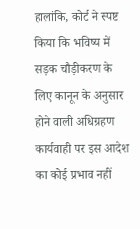हालांकि, कोर्ट ने स्पष्ट किया कि भविष्य में सड़क चौड़ीकरण के लिए कानून के अनुसार होने वाली अधिग्रहण कार्यवाही पर इस आदेश का कोई प्रभाव नहीं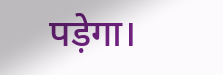पड़ेगा।